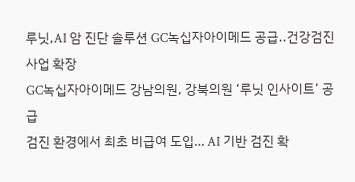루닛,AI 암 진단 솔루션 GC녹십자아이메드 공급..건강검진 사업 확장
GC녹십자아이메드 강남의원, 강북의원 ‘루닛 인사이트’ 공급
검진 환경에서 최초 비급여 도입… AI 기반 검진 확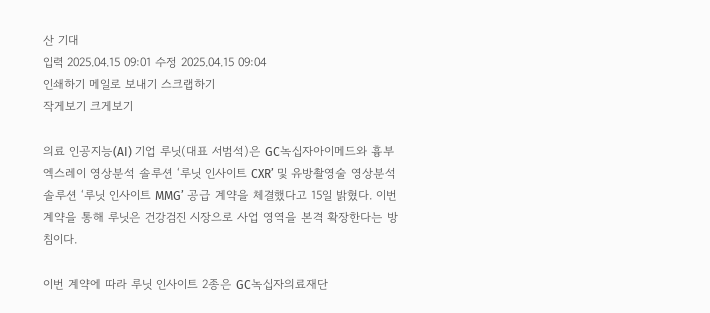산 기대
입력 2025.04.15 09:01 수정 2025.04.15 09:04
인쇄하기 메일로 보내기 스크랩하기
작게보기 크게보기

의료 인공지능(AI) 기업 루닛(대표 서범석)은 GC녹십자아이메드와 흉부 엑스레이 영상분석 솔루션 ‘루닛 인사이트 CXR’ 및 유방촬영술 영상분석 솔루션 ‘루닛 인사이트 MMG’ 공급 계약을 체결했다고 15일 밝혔다. 이번 계약을 통해 루닛은 건강검진 시장으로 사업 영역을 본격 확장한다는 방침이다.

이번 계약에 따라 루닛 인사이트 2종은 GC녹십자의료재단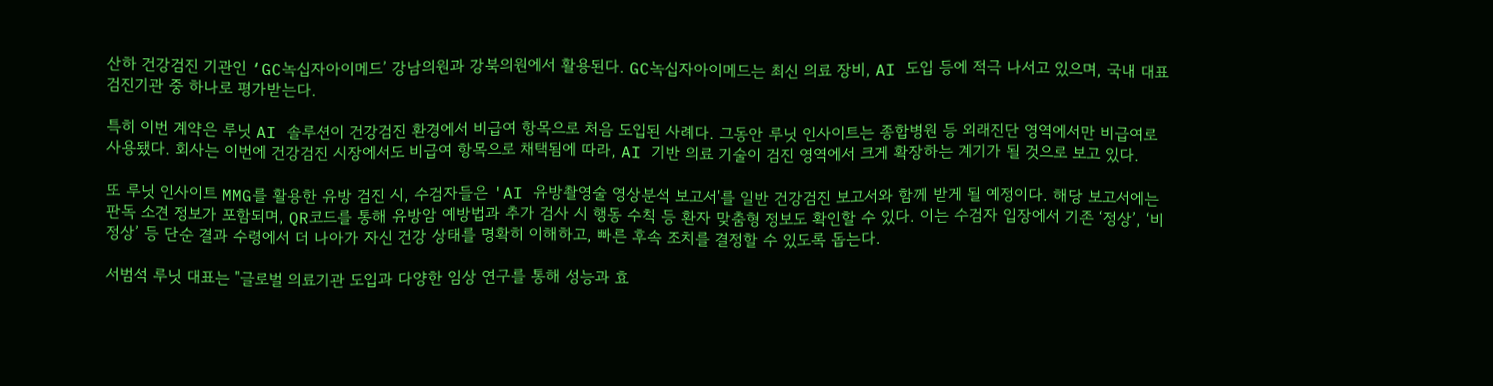산하 건강검진 기관인 ‘GC녹십자아이메드’ 강남의원과 강북의원에서 활용된다. GC녹십자아이메드는 최신 의료 장비, AI 도입 등에 적극 나서고 있으며, 국내 대표 검진기관 중 하나로 평가받는다.

특히 이번 계약은 루닛 AI 솔루션이 건강검진 환경에서 비급여 항목으로 처음 도입된 사례다. 그동안 루닛 인사이트는 종합병원 등 외래진단 영역에서만 비급여로 사용됐다. 회사는 이번에 건강검진 시장에서도 비급여 항목으로 채택됨에 따라, AI 기반 의료 기술이 검진 영역에서 크게 확장하는 계기가 될 것으로 보고 있다.

또 루닛 인사이트 MMG를 활용한 유방 검진 시, 수검자들은 'AI 유방촬영술 영상분석 보고서'를 일반 건강검진 보고서와 함께 받게 될 예정이다. 해당 보고서에는 판독 소견 정보가 포함되며, QR코드를 통해 유방암 예방법과 추가 검사 시 행동 수칙 등 환자 맞춤형 정보도 확인할 수 있다. 이는 수검자 입장에서 기존 ‘정상’, ‘비정상’ 등 단순 결과 수령에서 더 나아가 자신 건강 상태를 명확히 이해하고, 빠른 후속 조치를 결정할 수 있도록 돕는다.

서범석 루닛 대표는 "글로벌 의료기관 도입과 다양한 임상 연구를 통해 성능과 효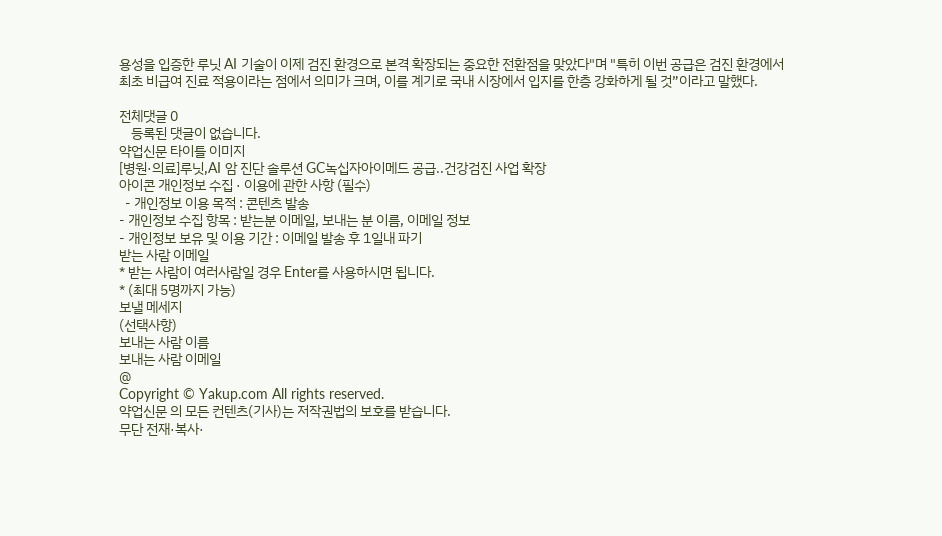용성을 입증한 루닛 AI 기술이 이제 검진 환경으로 본격 확장되는 중요한 전환점을 맞았다"며 "특히 이번 공급은 검진 환경에서 최초 비급여 진료 적용이라는 점에서 의미가 크며, 이를 계기로 국내 시장에서 입지를 한층 강화하게 될 것”이라고 말했다.

전체댓글 0
    등록된 댓글이 없습니다.
약업신문 타이틀 이미지
[병원·의료]루닛,AI 암 진단 솔루션 GC녹십자아이메드 공급..건강검진 사업 확장
아이콘 개인정보 수집 · 이용에 관한 사항 (필수)
  - 개인정보 이용 목적 : 콘텐츠 발송
- 개인정보 수집 항목 : 받는분 이메일, 보내는 분 이름, 이메일 정보
- 개인정보 보유 및 이용 기간 : 이메일 발송 후 1일내 파기
받는 사람 이메일
* 받는 사람이 여러사람일 경우 Enter를 사용하시면 됩니다.
* (최대 5명까지 가능)
보낼 메세지
(선택사항)
보내는 사람 이름
보내는 사람 이메일
@
Copyright © Yakup.com All rights reserved.
약업신문 의 모든 컨텐츠(기사)는 저작권법의 보호를 받습니다.
무단 전재·복사·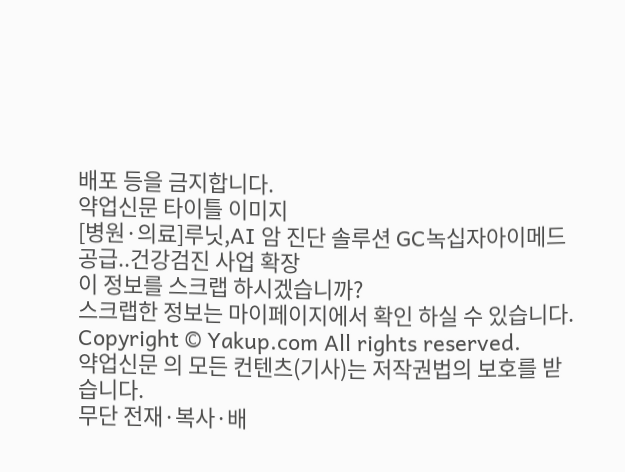배포 등을 금지합니다.
약업신문 타이틀 이미지
[병원·의료]루닛,AI 암 진단 솔루션 GC녹십자아이메드 공급..건강검진 사업 확장
이 정보를 스크랩 하시겠습니까?
스크랩한 정보는 마이페이지에서 확인 하실 수 있습니다.
Copyright © Yakup.com All rights reserved.
약업신문 의 모든 컨텐츠(기사)는 저작권법의 보호를 받습니다.
무단 전재·복사·배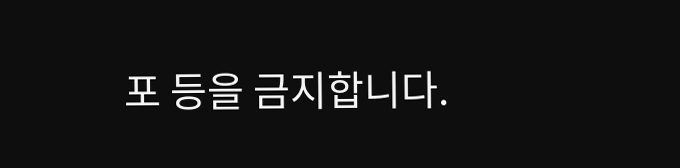포 등을 금지합니다.